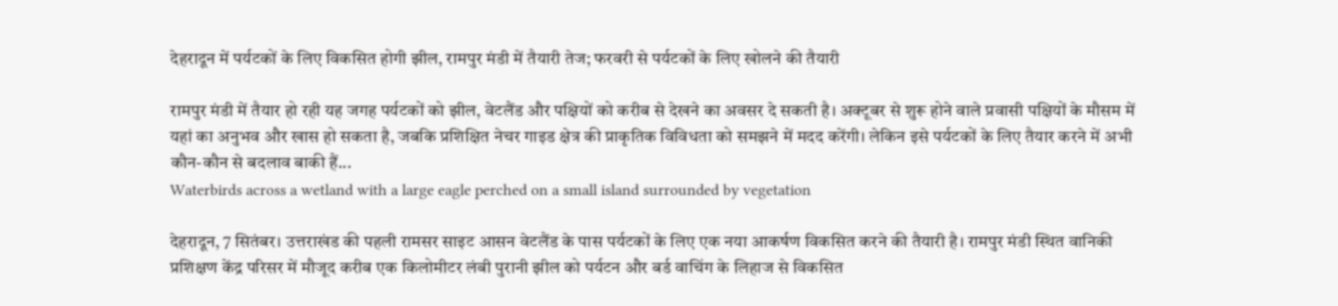देहरादून में पर्यटकों के लिए विकसित होगी झील, रामपुर मंडी में तैयारी तेज; फरवरी से पर्यटकों के लिए खोलने की तैयारी

रामपुर मंडी में तैयार हो रही यह जगह पर्यटकों को झील, वेटलैंड और पक्षियों को करीब से देखने का अवसर दे सकती है। अक्टूबर से शुरू होने वाले प्रवासी पक्षियों के मौसम में यहां का अनुभव और खास हो सकता है, जबकि प्रशिक्षित नेचर गाइड क्षेत्र की प्राकृतिक विविधता को समझने में मदद करेंगी। लेकिन इसे पर्यटकों के लिए तैयार करने में अभी कौन-कौन से बदलाव बाकी हैं...
Waterbirds across a wetland with a large eagle perched on a small island surrounded by vegetation

देहरादून, 7 सितंबर। उत्तराखंड की पहली रामसर साइट आसन वेटलैंड के पास पर्यटकों के लिए एक नया आकर्षण विकसित करने की तैयारी है। रामपुर मंडी स्थित वानिकी प्रशिक्षण केंद्र परिसर में मौजूद करीब एक किलोमीटर लंबी पुरानी झील को पर्यटन और बर्ड वाचिंग के लिहाज से विकसित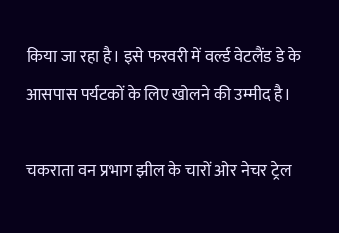किया जा रहा है। इसे फरवरी में वर्ल्ड वेटलैंड डे के आसपास पर्यटकों के लिए खोलने की उम्मीद है।

चकराता वन प्रभाग झील के चारों ओर नेचर ट्रेल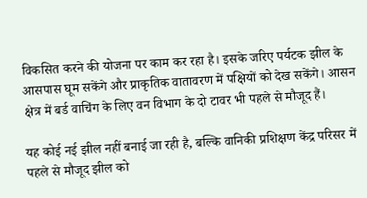विकसित करने की योजना पर काम कर रहा है। इसके जरिए पर्यटक झील के आसपास घूम सकेंगे और प्राकृतिक वातावरण में पक्षियों को देख सकेंगे। आसन क्षेत्र में बर्ड वाचिंग के लिए वन विभाग के दो टावर भी पहले से मौजूद हैं।

यह कोई नई झील नहीं बनाई जा रही है, बल्कि वानिकी प्रशिक्षण केंद्र परिसर में पहले से मौजूद झील को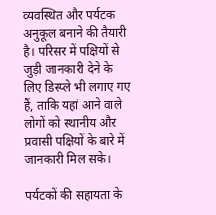व्यवस्थित और पर्यटक अनुकूल बनाने की तैयारी है। परिसर में पक्षियों से जुड़ी जानकारी देने के लिए डिस्प्ले भी लगाए गए हैं, ताकि यहां आने वाले लोगों को स्थानीय और प्रवासी पक्षियों के बारे में जानकारी मिल सके।

पर्यटकों की सहायता के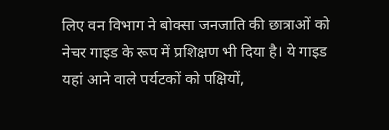लिए वन विभाग ने बोक्सा जनजाति की छात्राओं को नेचर गाइड के रूप में प्रशिक्षण भी दिया है। ये गाइड यहां आने वाले पर्यटकों को पक्षियों,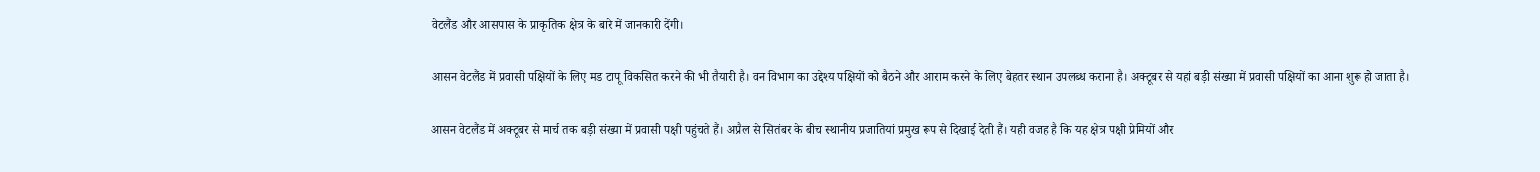वेटलैंड और आसपास के प्राकृतिक क्षेत्र के बारे में जानकारी देंगी।

आसन वेटलैंड में प्रवासी पक्षियों के लिए मड टापू विकसित करने की भी तैयारी है। वन विभाग का उद्देश्य पक्षियों को बैठने और आराम करने के लिए बेहतर स्थान उपलब्ध कराना है। अक्टूबर से यहां बड़ी संख्या में प्रवासी पक्षियों का आना शुरू हो जाता है।

आसन वेटलैंड में अक्टूबर से मार्च तक बड़ी संख्या में प्रवासी पक्षी पहुंचते हैं। अप्रैल से सितंबर के बीच स्थानीय प्रजातियां प्रमुख रूप से दिखाई देती हैं। यही वजह है कि यह क्षेत्र पक्षी प्रेमियों और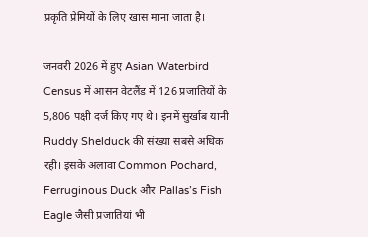प्रकृति प्रेमियों के लिए खास माना जाता है।

जनवरी 2026 में हुए Asian Waterbird Census में आसन वेटलैंड में 126 प्रजातियों के 5,806 पक्षी दर्ज किए गए थे। इनमें सुर्खाब यानी Ruddy Shelduck की संख्या सबसे अधिक रही। इसके अलावा Common Pochard, Ferruginous Duck और Pallas’s Fish Eagle जैसी प्रजातियां भी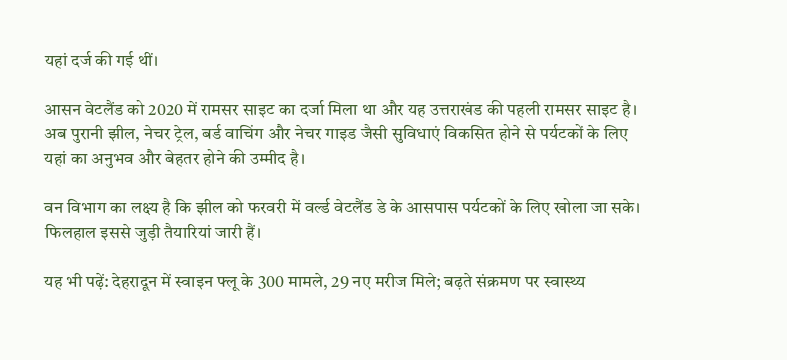यहां दर्ज की गई थीं।

आसन वेटलैंड को 2020 में रामसर साइट का दर्जा मिला था और यह उत्तराखंड की पहली रामसर साइट है। अब पुरानी झील, नेचर ट्रेल, बर्ड वाचिंग और नेचर गाइड जैसी सुविधाएं विकसित होने से पर्यटकों के लिए यहां का अनुभव और बेहतर होने की उम्मीद है।

वन विभाग का लक्ष्य है कि झील को फरवरी में वर्ल्ड वेटलैंड डे के आसपास पर्यटकों के लिए खोला जा सके। फिलहाल इससे जुड़ी तैयारियां जारी हैं।

यह भी पढ़ें: देहरादून में स्वाइन फ्लू के 300 मामले, 29 नए मरीज मिले; बढ़ते संक्रमण पर स्वास्थ्य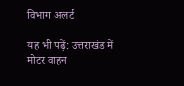विभाग अलर्ट

यह भी पढ़ें: उत्तराखंड में मोटर वाहन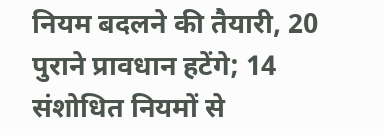नियम बदलने की तैयारी, 20 पुराने प्रावधान हटेंगे; 14 संशोधित नियमों से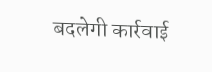बदलेगी कार्रवाई